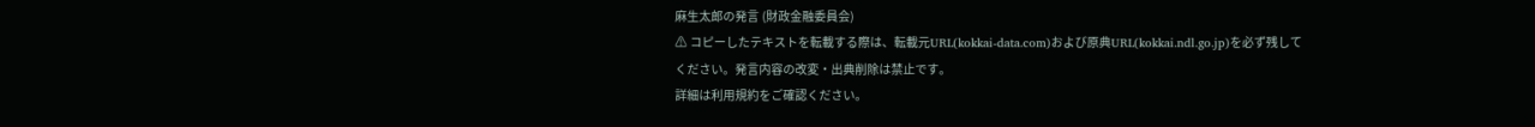麻生太郎の発言 (財政金融委員会)
⚠ コピーしたテキストを転載する際は、転載元URL(kokkai-data.com)および原典URL(kokkai.ndl.go.jp)を必ず残してください。発言内容の改変・出典削除は禁止です。
詳細は利用規約をご確認ください。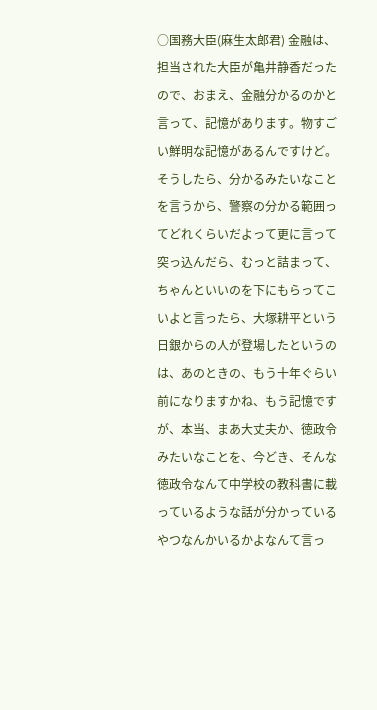○国務大臣(麻生太郎君) 金融は、担当された大臣が亀井静香だったので、おまえ、金融分かるのかと言って、記憶があります。物すごい鮮明な記憶があるんですけど。そうしたら、分かるみたいなことを言うから、警察の分かる範囲ってどれくらいだよって更に言って突っ込んだら、むっと詰まって、ちゃんといいのを下にもらってこいよと言ったら、大塚耕平という日銀からの人が登場したというのは、あのときの、もう十年ぐらい前になりますかね、もう記憶ですが、本当、まあ大丈夫か、徳政令みたいなことを、今どき、そんな徳政令なんて中学校の教科書に載っているような話が分かっているやつなんかいるかよなんて言っ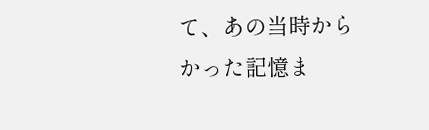て、あの当時からかった記憶ま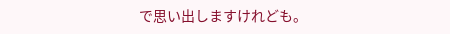で思い出しますけれども。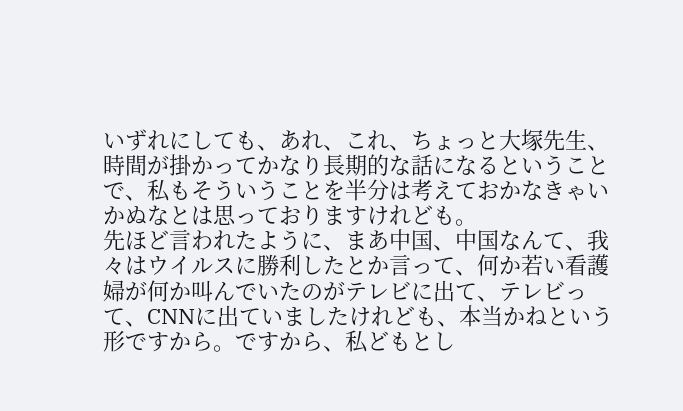いずれにしても、あれ、これ、ちょっと大塚先生、時間が掛かってかなり長期的な話になるということで、私もそういうことを半分は考えておかなきゃいかぬなとは思っておりますけれども。
先ほど言われたように、まあ中国、中国なんて、我々はウイルスに勝利したとか言って、何か若い看護婦が何か叫んでいたのがテレビに出て、テレビって、CNNに出ていましたけれども、本当かねという形ですから。ですから、私どもとし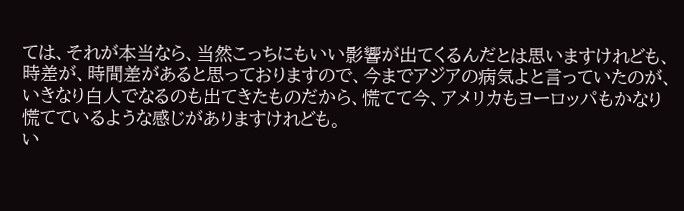ては、それが本当なら、当然こっちにもいい影響が出てくるんだとは思いますけれども、時差が、時間差があると思っておりますので、今までアジアの病気よと言っていたのが、いきなり白人でなるのも出てきたものだから、慌てて今、アメリカもヨーロッパもかなり慌てているような感じがありますけれども。
い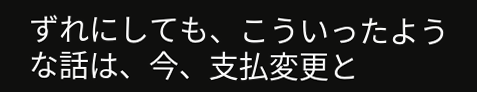ずれにしても、こういったような話は、今、支払変更と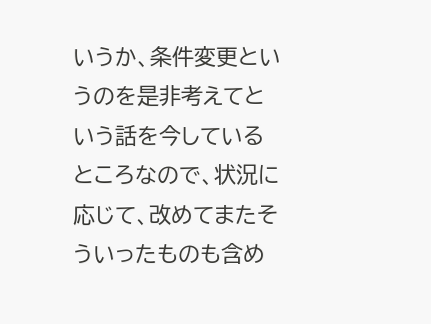いうか、条件変更というのを是非考えてという話を今しているところなので、状況に応じて、改めてまたそういったものも含め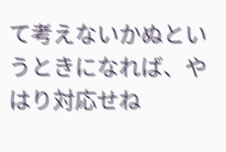て考えないかぬというときになれば、やはり対応せね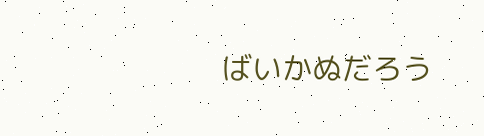ばいかぬだろう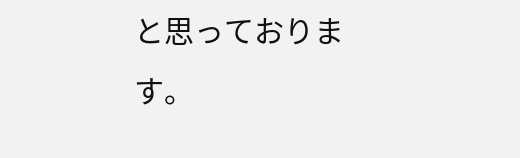と思っております。